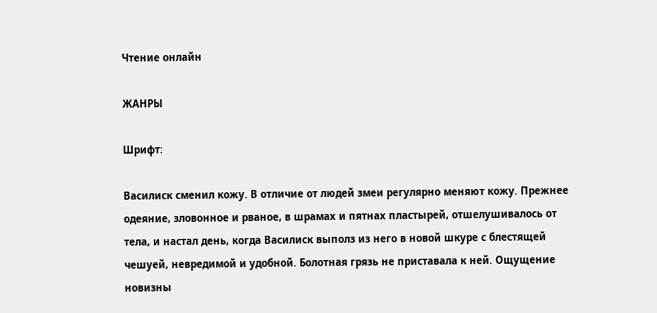Чтение онлайн

ЖАНРЫ

Шрифт:

Василиск сменил кожу. В отличие от людей змеи регулярно меняют кожу. Прежнее одеяние, зловонное и рваное, в шрамах и пятнах пластырей, отшелушивалось от тела, и настал день, когда Василиск выполз из него в новой шкуре с блестящей чешуей, невредимой и удобной. Болотная грязь не приставала к ней. Ощущение новизны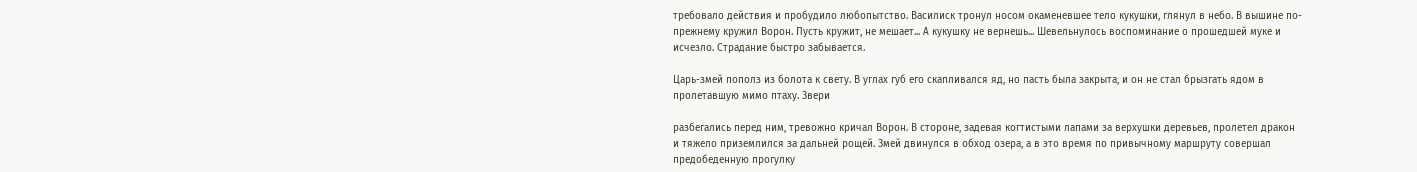требовало действия и пробудило любопытство. Василиск тронул носом окаменевшее тело кукушки, глянул в небо. В вышине по-прежнему кружил Ворон. Пусть кружит, не мешает... А кукушку не вернешь... Шевельнулось воспоминание о прошедшей муке и исчезло. Страдание быстро забывается.

Царь-змей пополз из болота к свету. В углах губ его скапливался яд, но пасть была закрыта, и он не стал брызгать ядом в пролетавшую мимо птаху. Звери

разбегались перед ним, тревожно кричал Ворон. В стороне, задевая когтистыми лапами за верхушки деревьев, пролетел дракон и тяжело приземлился за дальней рощей. Змей двинулся в обход озера, а в это время по привычному маршруту совершал предобеденную прогулку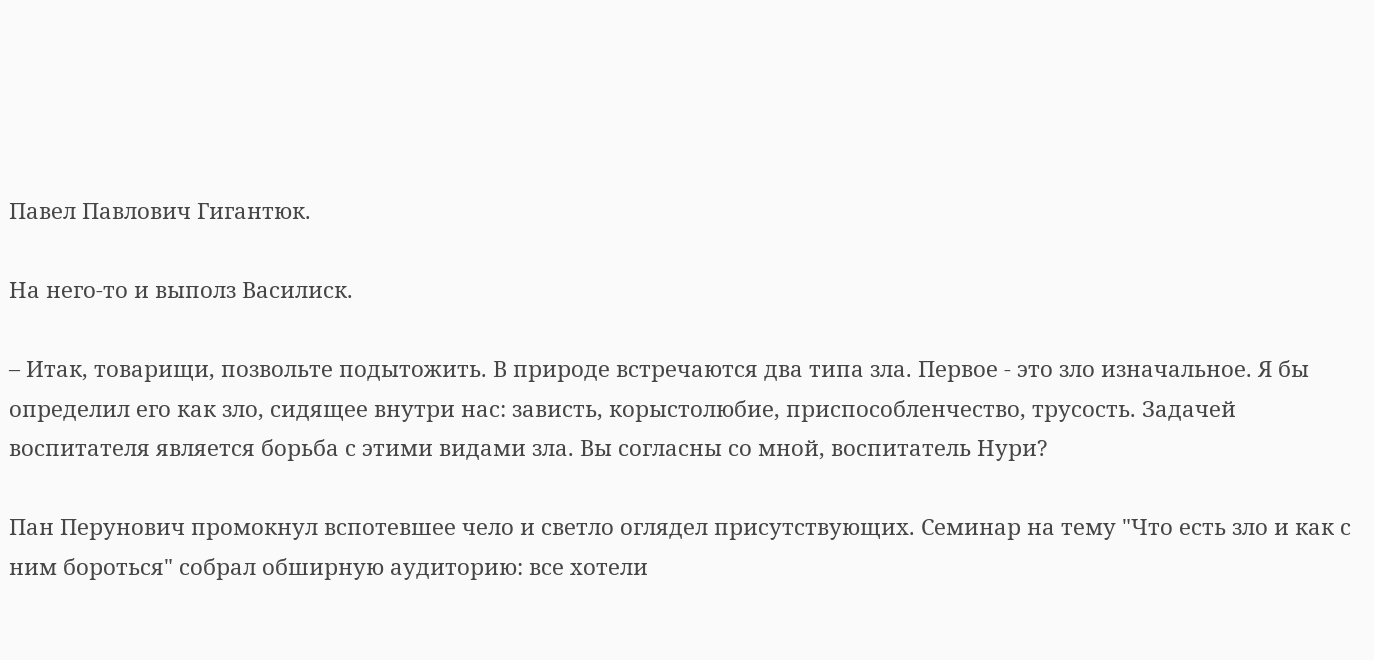Павел Павлович Гигантюк.

На него-то и выполз Василиск.

– Итак, товарищи, позвольте подытожить. В природе встречаются два типа зла. Первое - это зло изначальное. Я бы определил его как зло, сидящее внутри нас: зависть, корыстолюбие, приспособленчество, трусость. Задачей воспитателя является борьба с этими видами зла. Вы согласны со мной, воспитатель Нури?

Пан Перунович промокнул вспотевшее чело и светло оглядел присутствующих. Семинар на тему "Что есть зло и как с ним бороться" собрал обширную аудиторию: все хотели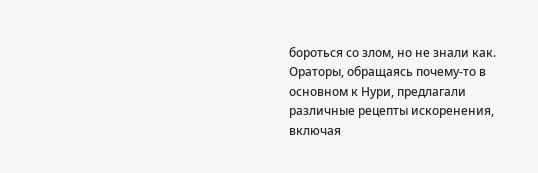бороться со злом, но не знали как. Ораторы, обращаясь почему-то в основном к Нури, предлагали различные рецепты искоренения, включая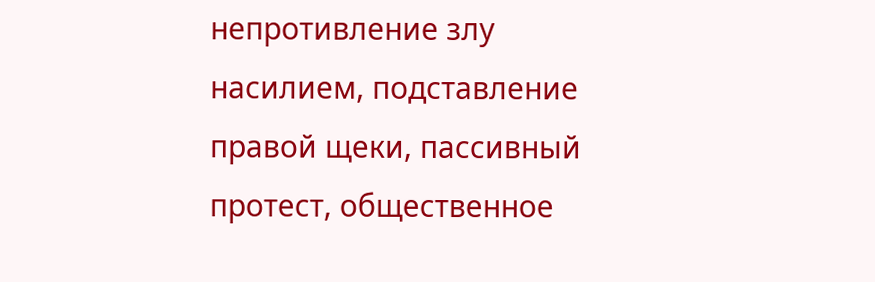непротивление злу насилием, подставление правой щеки, пассивный протест, общественное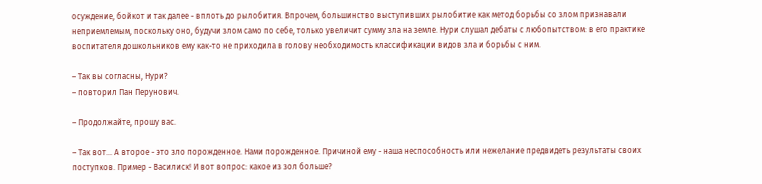осуждение, бойкот и так далее - вплоть до рылобития. Впрочем, большинство выступивших рылобитие как метод борьбы со злом признавали неприемлемым, поскольку оно, будучи злом само по себе, только увеличит сумму зла на земле. Нури слушал дебаты с любопытством: в его практике воспитателя дошкольников ему как-то не приходила в голову необходимость классификации видов зла и борьбы с ним.

– Так вы согласны, Нури?
– повторил Пан Перунович.

– Продолжайте, прошу вас.

– Так вот... А второе - это зло порожденное. Нами порожденное. Причиной ему - наша неспособность или нежелание предвидеть результаты своих поступков. Пример - Василиск! И вот вопрос: какое из зол больше?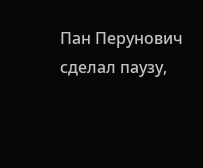Пан Перунович сделал паузу,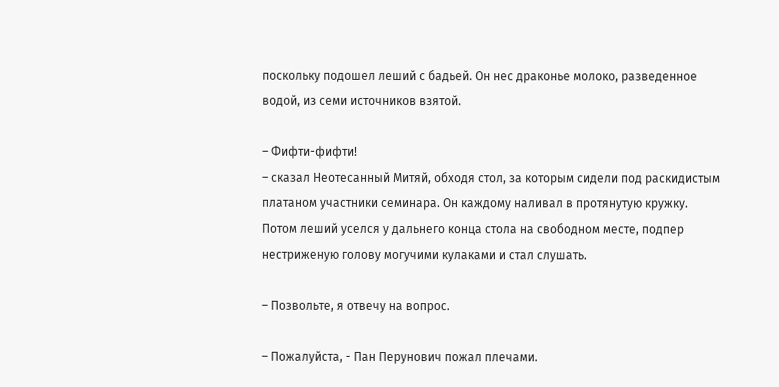поскольку подошел леший с бадьей. Он нес драконье молоко, разведенное водой, из семи источников взятой.

– Фифти-фифти!
– сказал Неотесанный Митяй, обходя стол, за которым сидели под раскидистым платаном участники семинара. Он каждому наливал в протянутую кружку. Потом леший уселся у дальнего конца стола на свободном месте, подпер нестриженую голову могучими кулаками и стал слушать.

– Позвольте, я отвечу на вопрос.

– Пожалуйста, - Пан Перунович пожал плечами.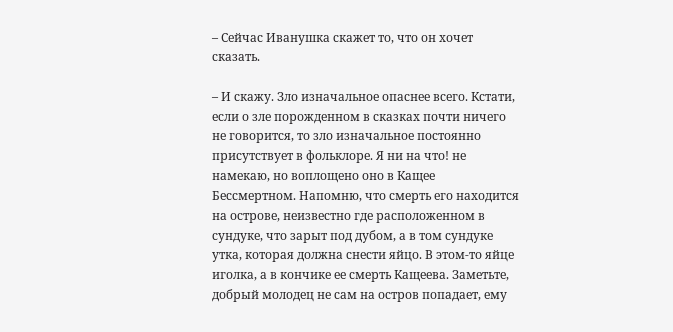– Сейчас Иванушка скажет то, что он хочет сказать.

– И скажу. Зло изначальное опаснее всего. Кстати, если о зле порожденном в сказках почти ничего не говорится, то зло изначальное постоянно присутствует в фольклоре. Я ни на что! не намекаю, но воплощено оно в Кащее Бессмертном. Напомню, что смерть его находится на острове, неизвестно где расположенном в сундуке, что зарыт под дубом, а в том сундуке утка, которая должна снести яйцо. В этом-то яйце иголка, а в кончике ее смерть Кащеева. Заметьте, добрый молодец не сам на остров попадает, ему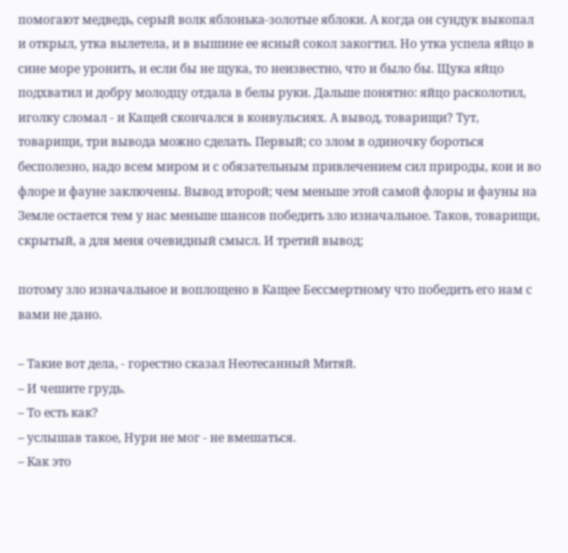помогают медведь, серый волк яблонька-золотые яблоки. А когда он сундук выкопал и открыл, утка вылетела, и в вышине ее ясный сокол закогтил. Но утка успела яйцо в сине море уронить, и если бы не щука, то неизвестно, что и было бы. Щука яйцо подхватил и добру молодцу отдала в белы руки. Дальше понятно: яйцо расколотил, иголку сломал - и Кащей скончался в конвульсиях. А вывод, товарищи? Тут, товарищи, три вывода можно сделать. Первый; со злом в одиночку бороться бесполезно, надо всем миром и с обязательным привлечением сил природы, кои и во флоре и фауне заключены. Вывод второй; чем меньше этой самой флоры и фауны на Земле остается тем у нас меньше шансов победить зло изначальное. Таков, товарищи, скрытый, а для меня очевидный смысл. И третий вывод;

потому зло изначальное и воплощено в Кащее Бессмертному что победить его нам с вами не дано.

– Такие вот дела, - горестно сказал Неотесанный Митяй.
– И чешите грудь.
– То есть как?
– услышав такое, Нури не мог - не вмешаться.
– Как это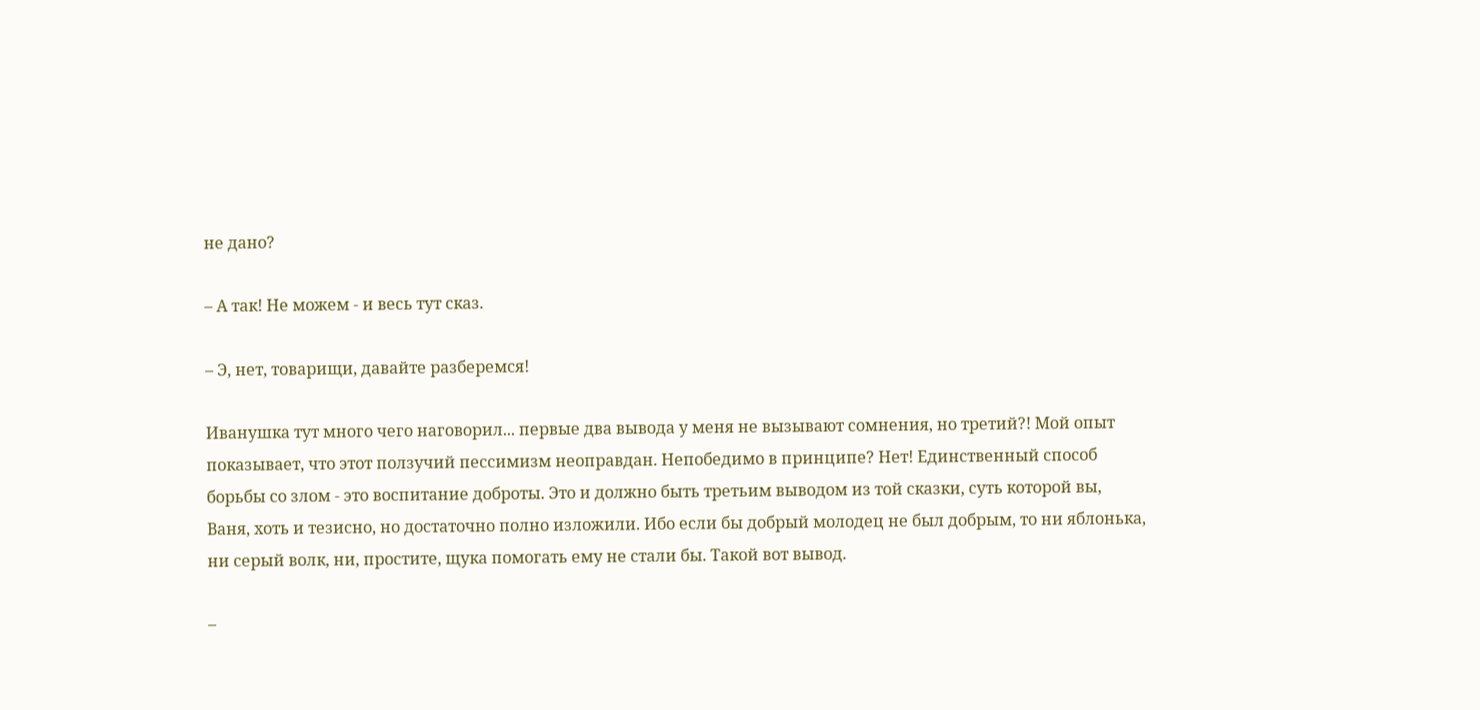не дано?

– А так! Не можем - и весь тут сказ.

– Э, нет, товарищи, давайте разберемся!

Иванушка тут много чего наговорил... первые два вывода у меня не вызывают сомнения, но третий?! Мой опыт показывает, что этот ползучий пессимизм неоправдан. Непобедимо в принципе? Нет! Единственный способ борьбы со злом - это воспитание доброты. Это и должно быть третьим выводом из той сказки, суть которой вы, Ваня, хоть и тезисно, но достаточно полно изложили. Ибо если бы добрый молодец не был добрым, то ни яблонька, ни серый волк, ни, простите, щука помогать ему не стали бы. Такой вот вывод.

–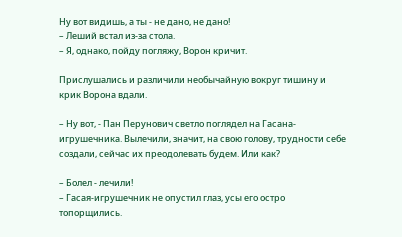Ну вот видишь, а ты - не дано, не дано!
– Леший встал из-за стола.
– Я, однако, пойду погляжу, Ворон кричит.

Прислушались и различили необычайную вокруг тишину и крик Ворона вдали.

– Ну вот, - Пан Перунович светло поглядел на Гасана-игрушечника. Вылечили, значит, на свою голову, трудности себе создали, сейчас их преодолевать будем. Или как?

– Болел - лечили!
– Гасая-игрушечник не опустил глаз, усы его остро топорщились.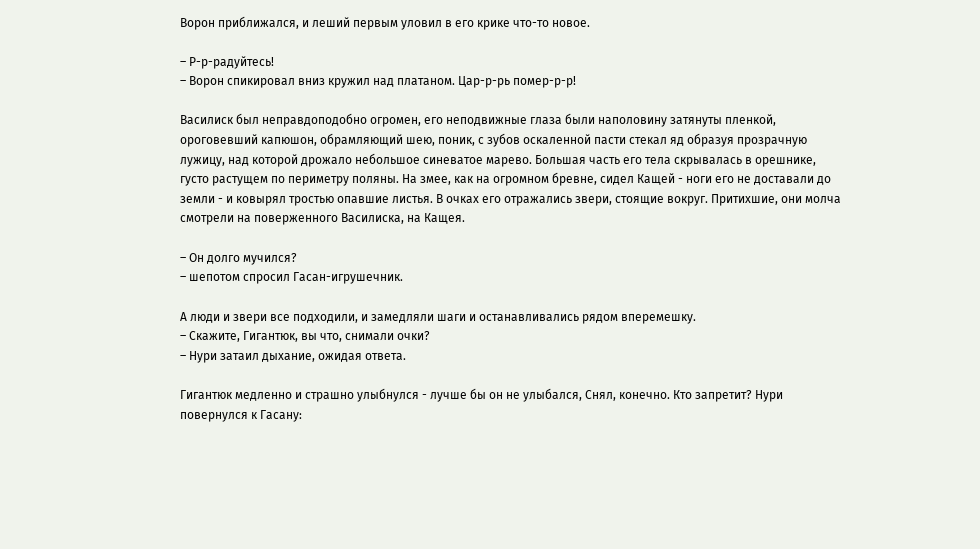Ворон приближался, и леший первым уловил в его крике что-то новое.

– Р-р-радуйтесь!
– Ворон спикировал вниз кружил над платаном. Цар-р-рь помер-р-р!

Василиск был неправдоподобно огромен, его неподвижные глаза были наполовину затянуты пленкой, ороговевший капюшон, обрамляющий шею, поник, с зубов оскаленной пасти стекал яд образуя прозрачную лужицу, над которой дрожало небольшое синеватое марево. Большая часть его тела скрывалась в орешнике, густо растущем по периметру поляны. На змее, как на огромном бревне, сидел Кащей - ноги его не доставали до земли - и ковырял тростью опавшие листья. В очках его отражались звери, стоящие вокруг. Притихшие, они молча смотрели на поверженного Василиска, на Кащея.

– Он долго мучился?
– шепотом спросил Гасан-игрушечник.

А люди и звери все подходили, и замедляли шаги и останавливались рядом вперемешку.
– Скажите, Гигантюк, вы что, снимали очки?
– Нури затаил дыхание, ожидая ответа.

Гигантюк медленно и страшно улыбнулся - лучше бы он не улыбался, Снял, конечно. Кто запретит? Нури повернулся к Гасану: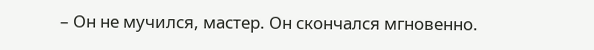– Он не мучился, мастер. Он скончался мгновенно.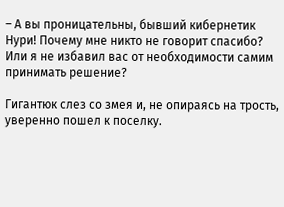– А вы проницательны, бывший кибернетик Нури! Почему мне никто не говорит спасибо? Или я не избавил вас от необходимости самим принимать решение?

Гигантюк слез со змея и, не опираясь на трость, уверенно пошел к поселку.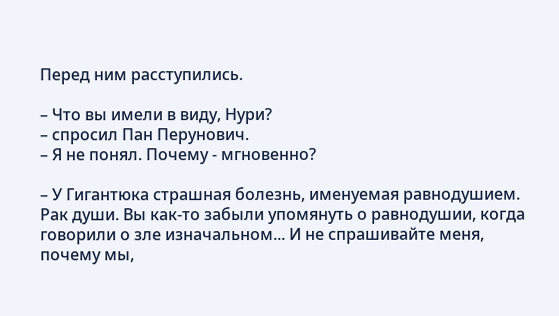Перед ним расступились.

– Что вы имели в виду, Нури?
– спросил Пан Перунович.
– Я не понял. Почему - мгновенно?

– У Гигантюка страшная болезнь, именуемая равнодушием. Рак души. Вы как-то забыли упомянуть о равнодушии, когда говорили о зле изначальном... И не спрашивайте меня, почему мы,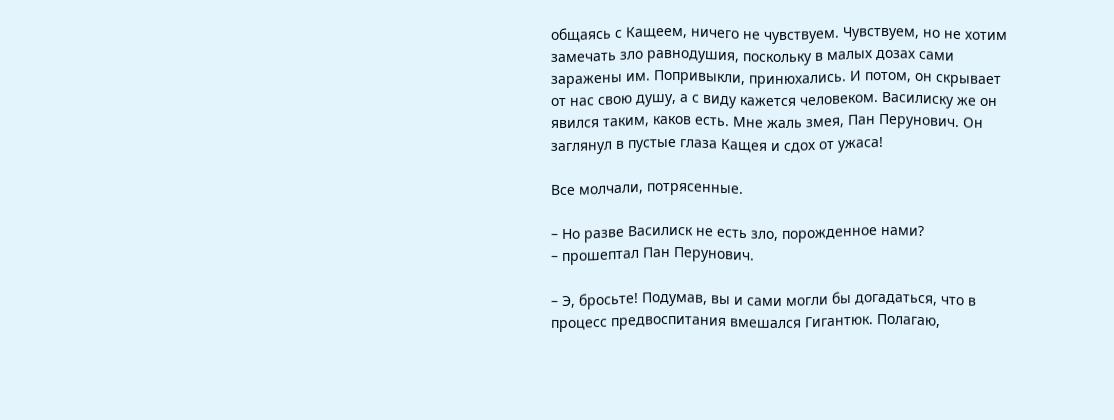общаясь с Кащеем, ничего не чувствуем. Чувствуем, но не хотим замечать зло равнодушия, поскольку в малых дозах сами заражены им. Попривыкли, принюхались. И потом, он скрывает от нас свою душу, а с виду кажется человеком. Василиску же он явился таким, каков есть. Мне жаль змея, Пан Перунович. Он заглянул в пустые глаза Кащея и сдох от ужаса!

Все молчали, потрясенные.

– Но разве Василиск не есть зло, порожденное нами?
– прошептал Пан Перунович.

– Э, бросьте! Подумав, вы и сами могли бы догадаться, что в процесс предвоспитания вмешался Гигантюк. Полагаю,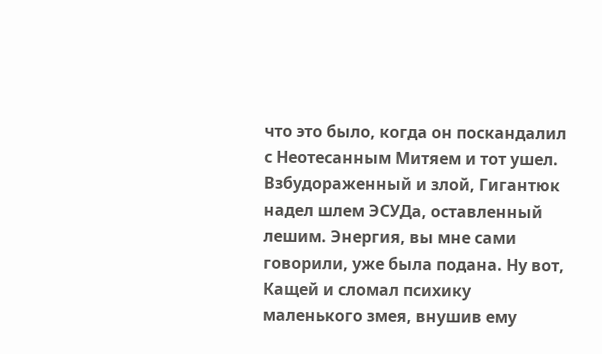что это было, когда он поскандалил с Неотесанным Митяем и тот ушел. Взбудораженный и злой, Гигантюк надел шлем ЭСУДа, оставленный лешим. Энергия, вы мне сами говорили, уже была подана. Ну вот, Кащей и сломал психику маленького змея, внушив ему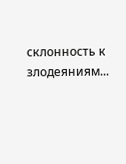склонность к злодеяниям...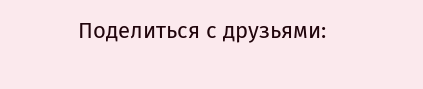Поделиться с друзьями: